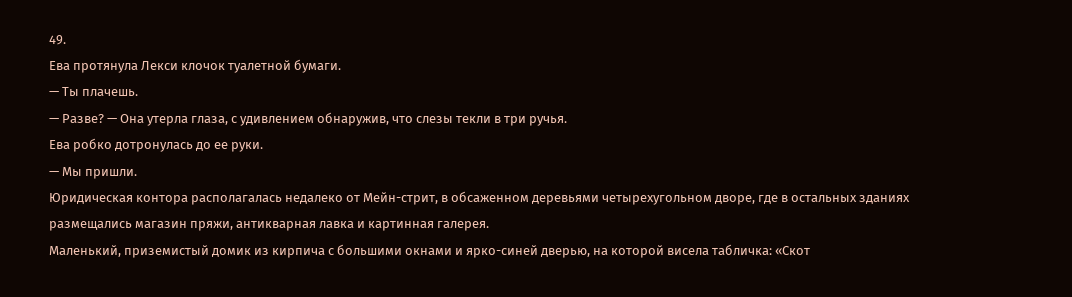49.
Ева протянула Лекси клочок туалетной бумаги.
— Ты плачешь.
— Разве? — Она утерла глаза, с удивлением обнаружив, что слезы текли в три ручья.
Ева робко дотронулась до ее руки.
— Мы пришли.
Юридическая контора располагалась недалеко от Мейн-стрит, в обсаженном деревьями четырехугольном дворе, где в остальных зданиях размещались магазин пряжи, антикварная лавка и картинная галерея.
Маленький, приземистый домик из кирпича с большими окнами и ярко-синей дверью, на которой висела табличка: «Скот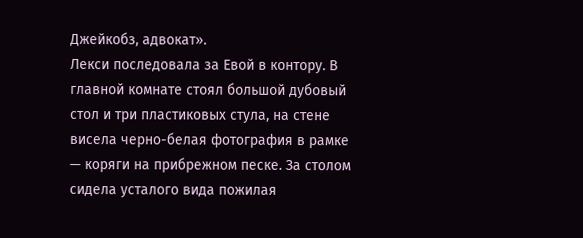Джейкобз, адвокат».
Лекси последовала за Евой в контору. В главной комнате стоял большой дубовый стол и три пластиковых стула, на стене висела черно-белая фотография в рамке — коряги на прибрежном песке. За столом сидела усталого вида пожилая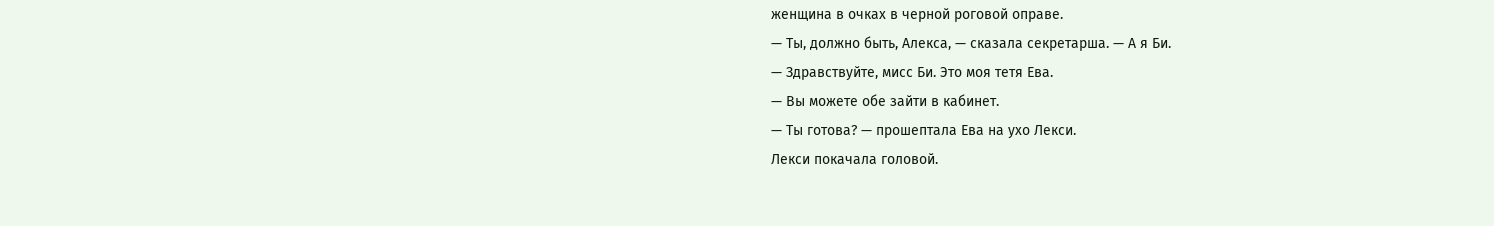женщина в очках в черной роговой оправе.
— Ты, должно быть, Алекса, — сказала секретарша. — А я Би.
— Здравствуйте, мисс Би. Это моя тетя Ева.
— Вы можете обе зайти в кабинет.
— Ты готова? — прошептала Ева на ухо Лекси.
Лекси покачала головой.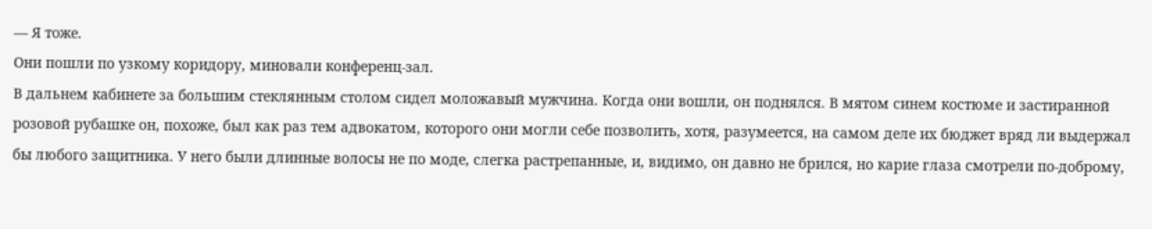— Я тоже.
Они пошли по узкому коридору, миновали конференц-зал.
В дальнем кабинете за большим стеклянным столом сидел моложавый мужчина. Когда они вошли, он поднялся. В мятом синем костюме и застиранной розовой рубашке он, похоже, был как раз тем адвокатом, которого они могли себе позволить, хотя, разумеется, на самом деле их бюджет вряд ли выдержал бы любого защитника. У него были длинные волосы не по моде, слегка растрепанные, и, видимо, он давно не брился, но карие глаза смотрели по-доброму,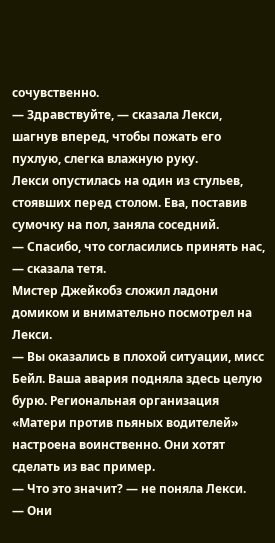сочувственно.
— Здравствуйте, — сказала Лекси, шагнув вперед, чтобы пожать его пухлую, слегка влажную руку.
Лекси опустилась на один из стульев, стоявших перед столом. Ева, поставив сумочку на пол, заняла соседний.
— Спасибо, что согласились принять нас, — сказала тетя.
Мистер Джейкобз сложил ладони домиком и внимательно посмотрел на Лекси.
— Вы оказались в плохой ситуации, мисс Бейл. Ваша авария подняла здесь целую бурю. Региональная организация «Матери против пьяных водителей» настроена воинственно. Они хотят сделать из вас пример.
— Что это значит? — не поняла Лекси.
— Они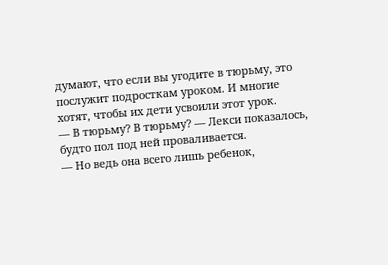думают, что если вы угодите в тюрьму, это послужит подросткам уроком. И многие хотят, чтобы их дети усвоили этот урок.
— В тюрьму? В тюрьму? — Лекси показалось, будто пол под ней проваливается.
— Но ведь она всего лишь ребенок,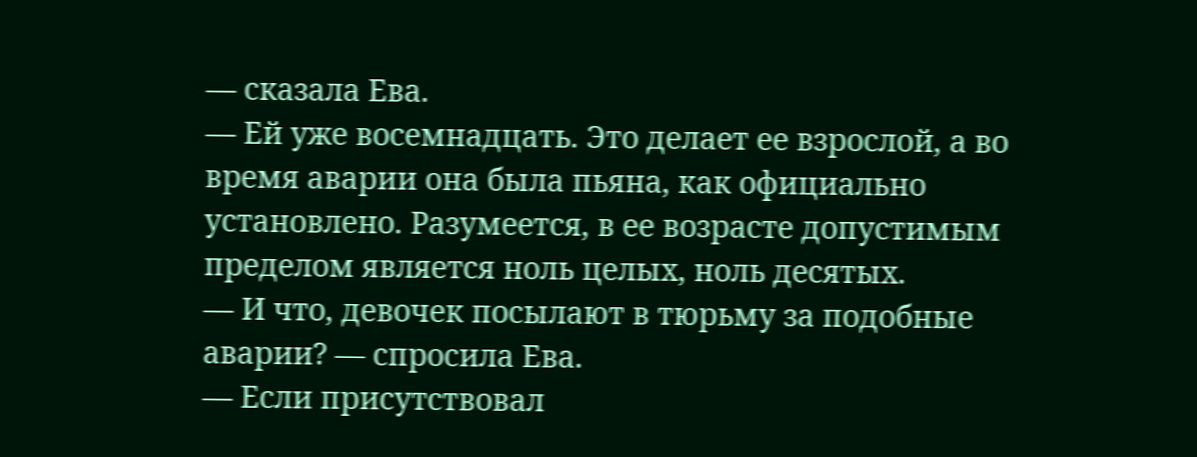— сказала Ева.
— Ей уже восемнадцать. Это делает ее взрослой, а во время аварии она была пьяна, как официально установлено. Разумеется, в ее возрасте допустимым пределом является ноль целых, ноль десятых.
— И что, девочек посылают в тюрьму за подобные аварии? — спросила Ева.
— Если присутствовал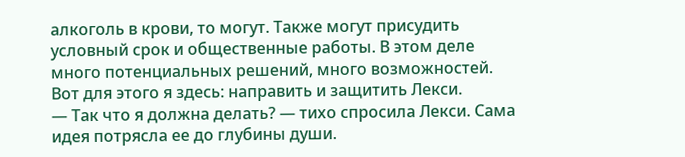алкоголь в крови, то могут. Также могут присудить условный срок и общественные работы. В этом деле много потенциальных решений, много возможностей. Вот для этого я здесь: направить и защитить Лекси.
— Так что я должна делать? — тихо спросила Лекси. Сама идея потрясла ее до глубины души.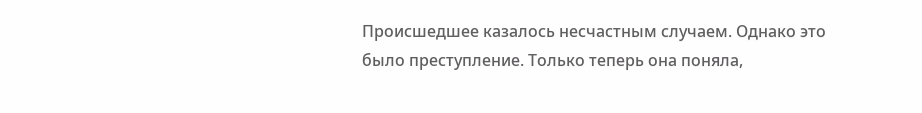Происшедшее казалось несчастным случаем. Однако это было преступление. Только теперь она поняла,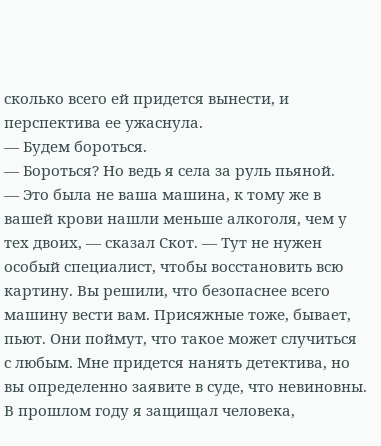сколько всего ей придется вынести, и перспектива ее ужаснула.
— Будем бороться.
— Бороться? Но ведь я села за руль пьяной.
— Это была не ваша машина, к тому же в вашей крови нашли меньше алкоголя, чем у тех двоих, — сказал Скот. — Тут не нужен особый специалист, чтобы восстановить всю картину. Вы решили, что безопаснее всего машину вести вам. Присяжные тоже, бывает, пьют. Они поймут, что такое может случиться с любым. Мне придется нанять детектива, но вы определенно заявите в суде, что невиновны. В прошлом году я защищал человека,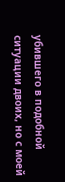убившего в подобной ситуации двоих, но с моей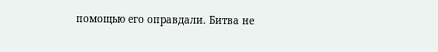помощью его оправдали. Битва не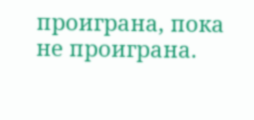проиграна, пока не проиграна.